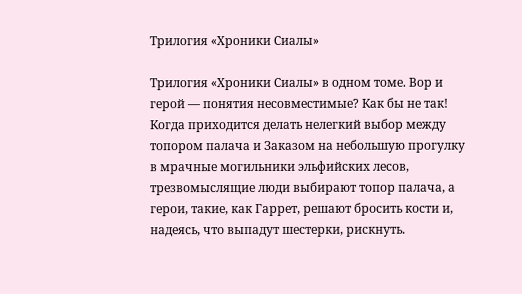Трилогия «Хроники Сиалы»

Трилогия «Хроники Сиалы» в одном томе. Вор и герой — понятия несовместимые? Как бы не так! Когда приходится делать нелегкий выбор между топором палача и Заказом на небольшую прогулку в мрачные могильники эльфийских лесов, трезвомыслящие люди выбирают топор палача, а герои, такие, как Гаррет, решают бросить кости и, надеясь, что выпадут шестерки, рискнуть.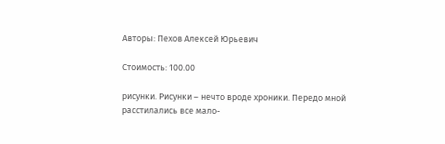Авторы: Пехов Алексей Юрьевич

Стоимость: 100.00

рисунки. Рисунки – нечто вроде хроники. Передо мной расстилались все мало-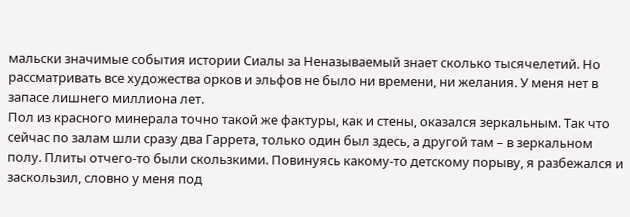мальски значимые события истории Сиалы за Неназываемый знает сколько тысячелетий. Но рассматривать все художества орков и эльфов не было ни времени, ни желания. У меня нет в запасе лишнего миллиона лет.
Пол из красного минерала точно такой же фактуры, как и стены, оказался зеркальным. Так что сейчас по залам шли сразу два Гаррета, только один был здесь, а другой там – в зеркальном полу. Плиты отчего-то были скользкими. Повинуясь какому-то детскому порыву, я разбежался и заскользил, словно у меня под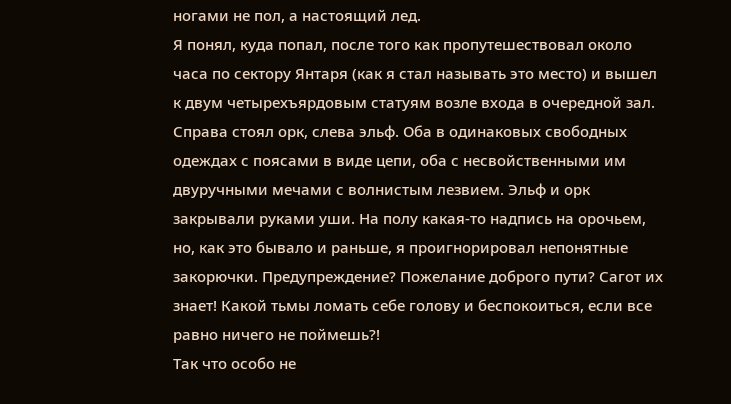ногами не пол, а настоящий лед.
Я понял, куда попал, после того как пропутешествовал около часа по сектору Янтаря (как я стал называть это место) и вышел к двум четырехъярдовым статуям возле входа в очередной зал. Справа стоял орк, слева эльф. Оба в одинаковых свободных одеждах с поясами в виде цепи, оба с несвойственными им двуручными мечами с волнистым лезвием. Эльф и орк закрывали руками уши. На полу какая-то надпись на орочьем, но, как это бывало и раньше, я проигнорировал непонятные закорючки. Предупреждение? Пожелание доброго пути? Сагот их знает! Какой тьмы ломать себе голову и беспокоиться, если все равно ничего не поймешь?!
Так что особо не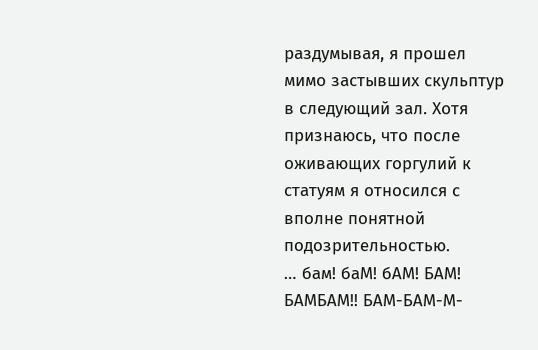раздумывая, я прошел мимо застывших скульптур в следующий зал. Хотя признаюсь, что после оживающих горгулий к статуям я относился с вполне понятной подозрительностью.
… бам! баМ! бАМ! БАМ! БАМБАМ!! БАМ-БАМ-М-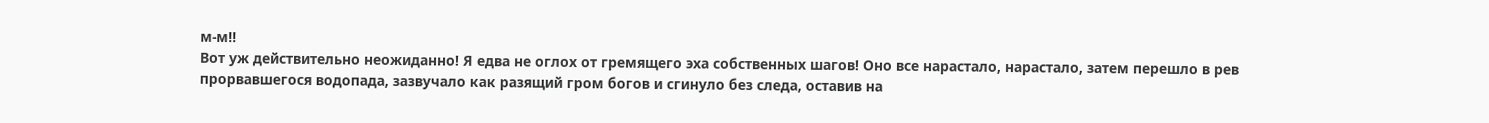м-м!!
Вот уж действительно неожиданно! Я едва не оглох от гремящего эха собственных шагов! Оно все нарастало, нарастало, затем перешло в рев прорвавшегося водопада, зазвучало как разящий гром богов и сгинуло без следа, оставив на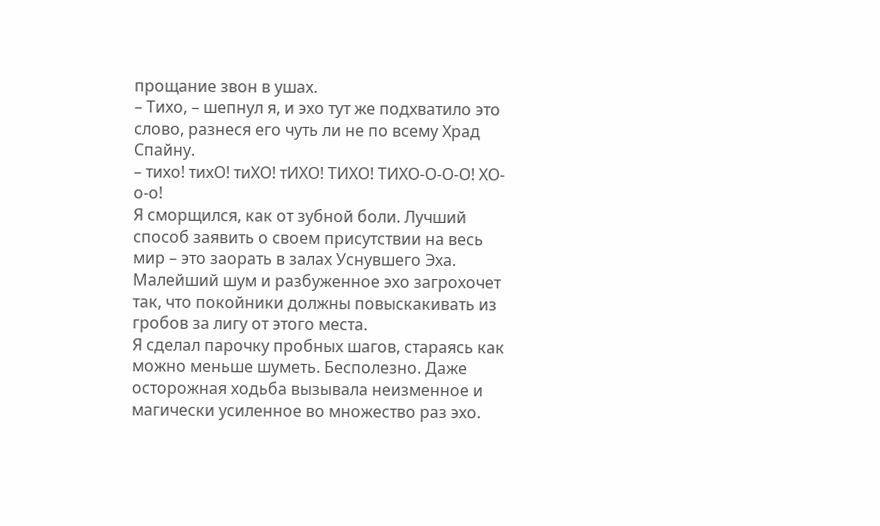прощание звон в ушах.
– Тихо, – шепнул я, и эхо тут же подхватило это слово, разнеся его чуть ли не по всему Храд Спайну.
– тихо! тихО! тиХО! тИХО! ТИХО! ТИХО-О-О-О! ХО-о-о!
Я сморщился, как от зубной боли. Лучший способ заявить о своем присутствии на весь мир – это заорать в залах Уснувшего Эха. Малейший шум и разбуженное эхо загрохочет так, что покойники должны повыскакивать из гробов за лигу от этого места.
Я сделал парочку пробных шагов, стараясь как можно меньше шуметь. Бесполезно. Даже осторожная ходьба вызывала неизменное и магически усиленное во множество раз эхо.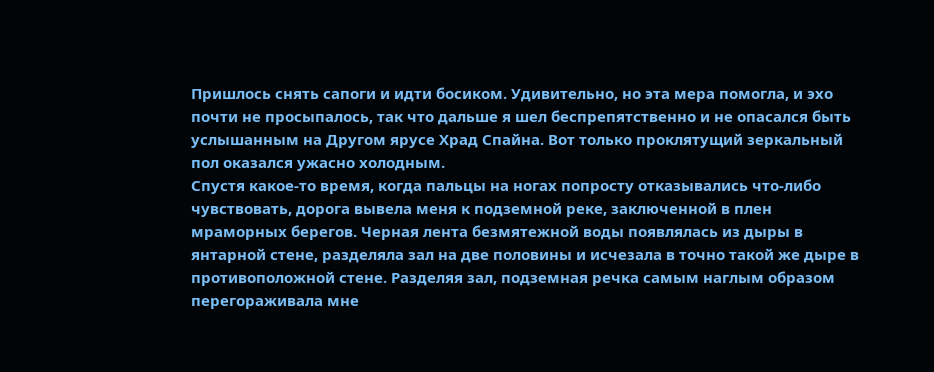Пришлось снять сапоги и идти босиком. Удивительно, но эта мера помогла, и эхо почти не просыпалось, так что дальше я шел беспрепятственно и не опасался быть услышанным на Другом ярусе Храд Спайна. Вот только проклятущий зеркальный пол оказался ужасно холодным.
Спустя какое-то время, когда пальцы на ногах попросту отказывались что-либо чувствовать, дорога вывела меня к подземной реке, заключенной в плен мраморных берегов. Черная лента безмятежной воды появлялась из дыры в янтарной стене, разделяла зал на две половины и исчезала в точно такой же дыре в противоположной стене. Разделяя зал, подземная речка самым наглым образом перегораживала мне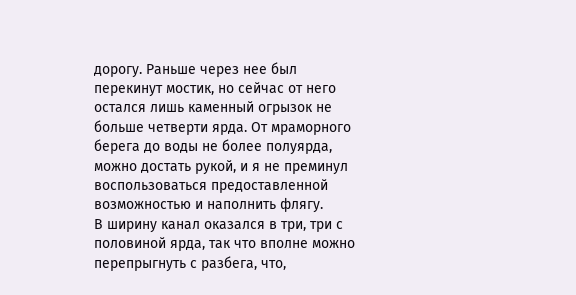дорогу. Раньше через нее был перекинут мостик, но сейчас от него остался лишь каменный огрызок не больше четверти ярда. От мраморного берега до воды не более полуярда, можно достать рукой, и я не преминул воспользоваться предоставленной возможностью и наполнить флягу.
В ширину канал оказался в три, три с половиной ярда, так что вполне можно перепрыгнуть с разбега, что,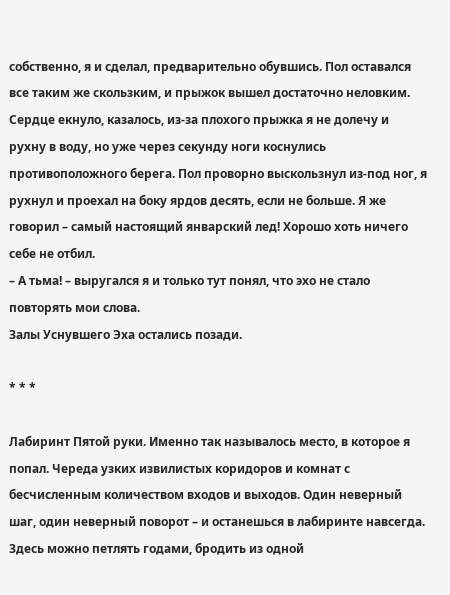собственно, я и сделал, предварительно обувшись. Пол оставался все таким же скользким, и прыжок вышел достаточно неловким. Сердце екнуло, казалось, из-за плохого прыжка я не долечу и рухну в воду, но уже через секунду ноги коснулись противоположного берега. Пол проворно выскользнул из-под ног, я рухнул и проехал на боку ярдов десять, если не больше. Я же говорил – самый настоящий январский лед! Хорошо хоть ничего себе не отбил.
– А тьма! – выругался я и только тут понял, что эхо не стало повторять мои слова.
Залы Уснувшего Эха остались позади.

* * *

Лабиринт Пятой руки. Именно так называлось место, в которое я попал. Череда узких извилистых коридоров и комнат с бесчисленным количеством входов и выходов. Один неверный шаг, один неверный поворот – и останешься в лабиринте навсегда. Здесь можно петлять годами, бродить из одной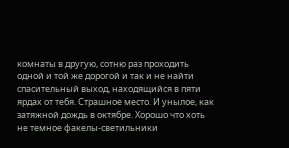комнаты в другую, сотню раз проходить одной и той же дорогой и так и не найти спасительный выход, находящийся в пяти ярдах от тебя. Страшное место. И унылое, как затяжной дождь в октябре. Хорошо что хоть не темное факелы-светильники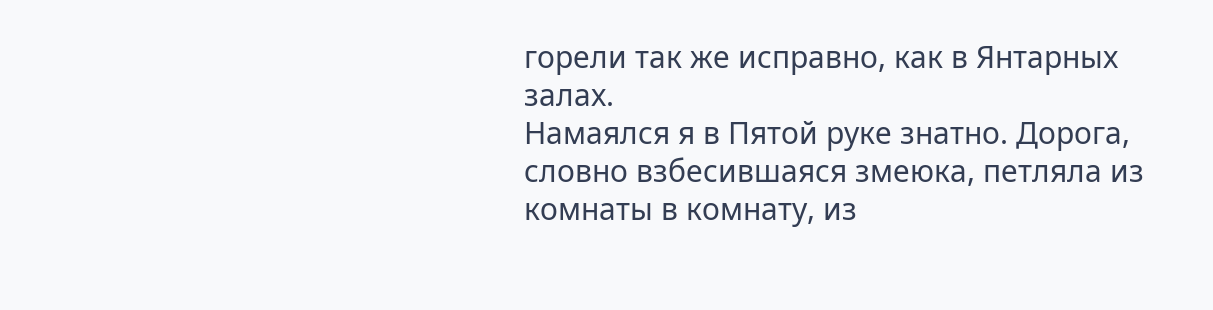горели так же исправно, как в Янтарных залах.
Намаялся я в Пятой руке знатно. Дорога, словно взбесившаяся змеюка, петляла из комнаты в комнату, из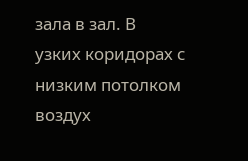зала в зал. В узких коридорах с низким потолком воздух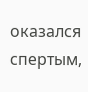оказался спертым,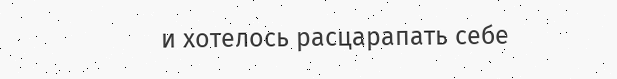и хотелось расцарапать себе